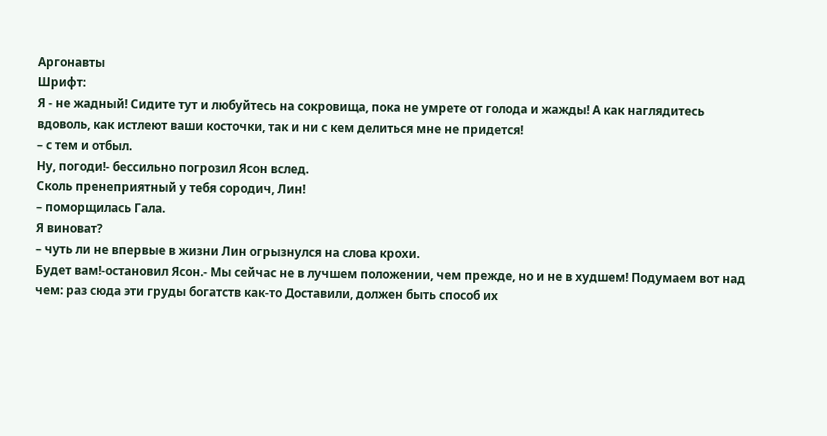Аргонавты
Шрифт:
Я - не жадный! Сидите тут и любуйтесь на сокровища, пока не умрете от голода и жажды! А как наглядитесь вдоволь, как истлеют ваши косточки, так и ни с кем делиться мне не придется!
– с тем и отбыл.
Ну, погоди!- бессильно погрозил Ясон вслед.
Сколь пренеприятный у тебя сородич, Лин!
– поморщилась Гала.
Я виноват?
– чуть ли не впервые в жизни Лин огрызнулся на слова крохи.
Будет вам!-остановил Ясон.- Мы сейчас не в лучшем положении, чем прежде, но и не в худшем! Подумаем вот над чем: раз сюда эти груды богатств как-то Доставили, должен быть способ их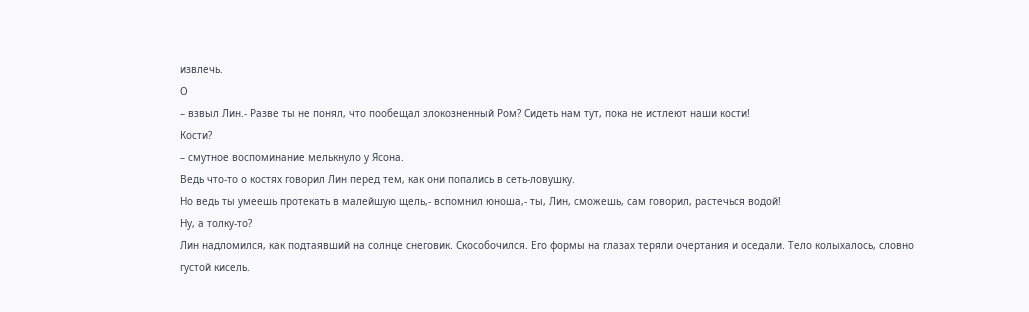извлечь.
О
– взвыл Лин.- Разве ты не понял, что пообещал злокозненный Ром? Сидеть нам тут, пока не истлеют наши кости!
Кости?
– смутное воспоминание мелькнуло у Ясона.
Ведь что-то о костях говорил Лин перед тем, как они попались в сеть-ловушку.
Но ведь ты умеешь протекать в малейшую щель,- вспомнил юноша,- ты, Лин, сможешь, сам говорил, растечься водой!
Ну, а толку-то?
Лин надломился, как подтаявший на солнце снеговик. Скособочился. Его формы на глазах теряли очертания и оседали. Тело колыхалось, словно густой кисель.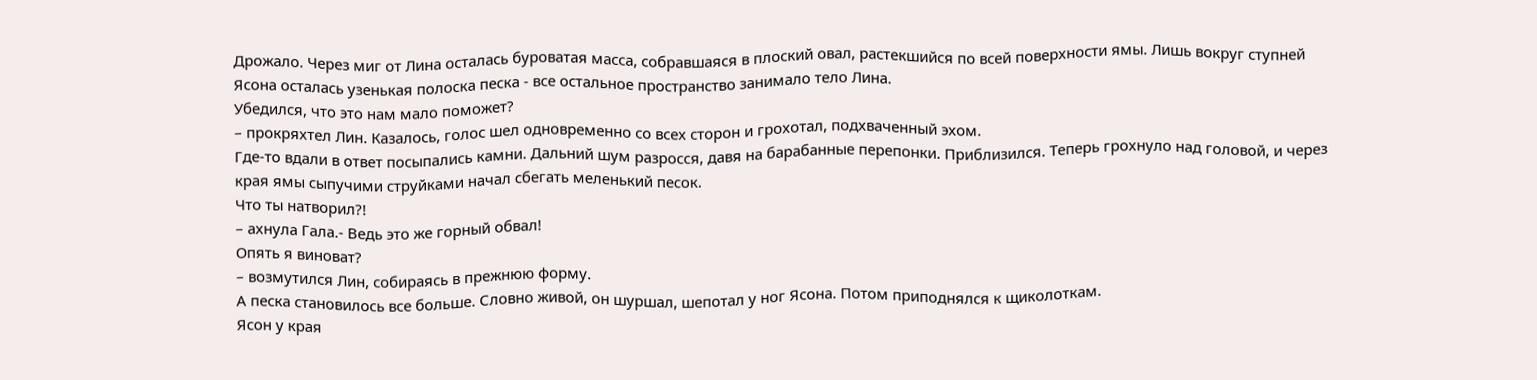Дрожало. Через миг от Лина осталась буроватая масса, собравшаяся в плоский овал, растекшийся по всей поверхности ямы. Лишь вокруг ступней Ясона осталась узенькая полоска песка - все остальное пространство занимало тело Лина.
Убедился, что это нам мало поможет?
– прокряхтел Лин. Казалось, голос шел одновременно со всех сторон и грохотал, подхваченный эхом.
Где-то вдали в ответ посыпались камни. Дальний шум разросся, давя на барабанные перепонки. Приблизился. Теперь грохнуло над головой, и через края ямы сыпучими струйками начал сбегать меленький песок.
Что ты натворил?!
– ахнула Гала.- Ведь это же горный обвал!
Опять я виноват?
– возмутился Лин, собираясь в прежнюю форму.
А песка становилось все больше. Словно живой, он шуршал, шепотал у ног Ясона. Потом приподнялся к щиколоткам.
Ясон у края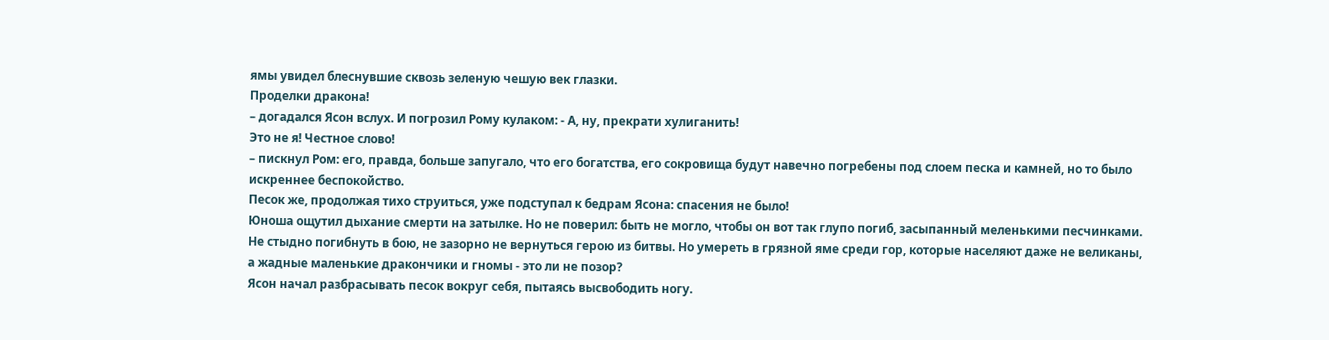ямы увидел блеснувшие сквозь зеленую чешую век глазки.
Проделки дракона!
– догадался Ясон вслух. И погрозил Рому кулаком: - А, ну, прекрати хулиганить!
Это не я! Честное слово!
– пискнул Ром: его, правда, больше запугало, что его богатства, его сокровища будут навечно погребены под слоем песка и камней, но то было искреннее беспокойство.
Песок же, продолжая тихо струиться, уже подступал к бедрам Ясона: спасения не было!
Юноша ощутил дыхание смерти на затылке. Но не поверил: быть не могло, чтобы он вот так глупо погиб, засыпанный меленькими песчинками. Не стыдно погибнуть в бою, не зазорно не вернуться герою из битвы. Но умереть в грязной яме среди гор, которые населяют даже не великаны, а жадные маленькие дракончики и гномы - это ли не позор?
Ясон начал разбрасывать песок вокруг себя, пытаясь высвободить ногу.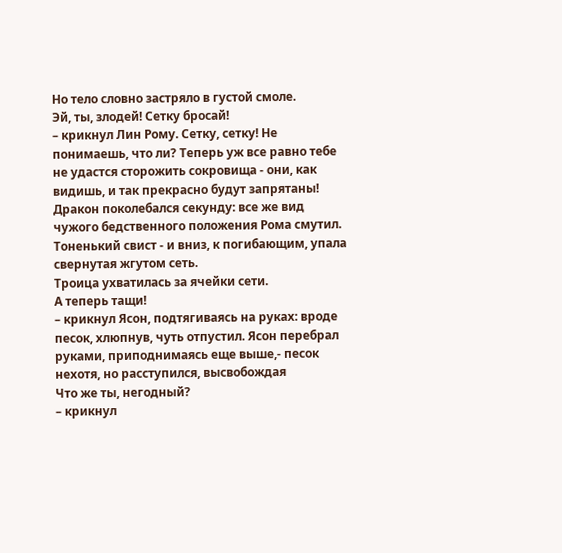Но тело словно застряло в густой смоле.
Эй, ты, злодей! Сетку бросай!
– крикнул Лин Рому. Сетку, сетку! Не понимаешь, что ли? Теперь уж все равно тебе не удастся сторожить сокровища - они, как видишь, и так прекрасно будут запрятаны!
Дракон поколебался секунду: все же вид чужого бедственного положения Рома смутил. Тоненький свист - и вниз, к погибающим, упала свернутая жгутом сеть.
Троица ухватилась за ячейки сети.
А теперь тащи!
– крикнул Ясон, подтягиваясь на руках: вроде песок, хлюпнув, чуть отпустил. Ясон перебрал руками, приподнимаясь еще выше,- песок нехотя, но расступился, высвобождая
Что же ты, негодный?
– крикнул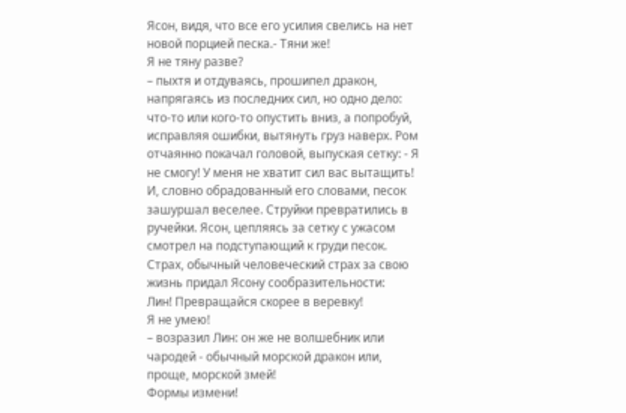Ясон, видя, что все его усилия свелись на нет новой порцией песка.- Тяни же!
Я не тяну разве?
– пыхтя и отдуваясь, прошипел дракон, напрягаясь из последних сил, но одно дело: что-то или кого-то опустить вниз, а попробуй, исправляя ошибки, вытянуть груз наверх. Ром отчаянно покачал головой, выпуская сетку: - Я не смогу! У меня не хватит сил вас вытащить!
И, словно обрадованный его словами, песок зашуршал веселее. Струйки превратились в ручейки. Ясон, цепляясь за сетку с ужасом смотрел на подступающий к груди песок. Страх, обычный человеческий страх за свою жизнь придал Ясону сообразительности:
Лин! Превращайся скорее в веревку!
Я не умею!
– возразил Лин: он же не волшебник или чародей - обычный морской дракон или, проще, морской змей!
Формы измени!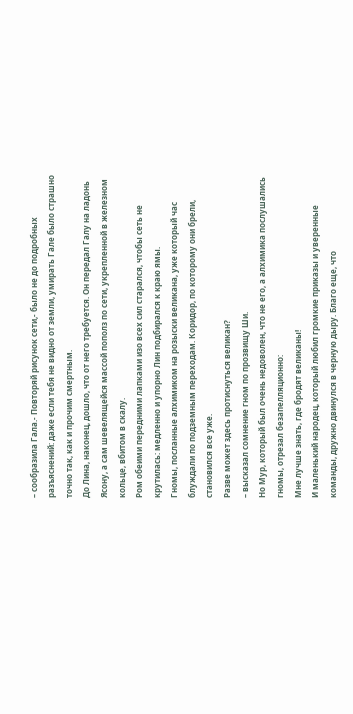– сообразила Гала.- Повторяй рисунок сети,- было не до подробных разъяснений: даже если тебя не видно от земли, умирать Гале было страшно точно так, как и прочим смертным.
До Лина, наконец, дошло, что от него требуется. Он передал Галу на ладонь Ясону, а сам шевелящейся массой пополз по сети, укрепленной в железном кольце, вбитом в скалу.
Ром обеими передними лапками изо всех сил старался, чтобы сеть не крутилась: медленно и упорно Лин подбирался к краю ямы.
Гномы, посланные алхимиком на розыски великана, уже который час блуждали по подземным переходам. Коридор, по которому они брели, становился все уже.
Разве может здесь протиснуться великан?
– высказал сомнение гном по прозвищу Ши.
Но Мур, который был очень недоволен, что не его, а алхимика послушались гномы, отрезал безапелляционно:
Мне лучше знать, где бродят великаны!
И маленький народец, который любил громкие приказы и уверенные команды, дружно двинулся в черную дыру. Благо еще, что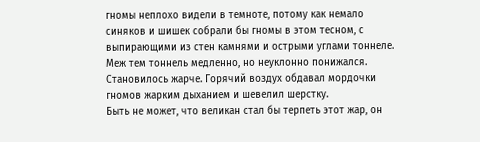гномы неплохо видели в темноте, потому как немало синяков и шишек собрали бы гномы в этом тесном, с выпирающими из стен камнями и острыми углами тоннеле.
Меж тем тоннель медленно, но неуклонно понижался. Становилось жарче. Горячий воздух обдавал мордочки гномов жарким дыханием и шевелил шерстку.
Быть не может, что великан стал бы терпеть этот жар, он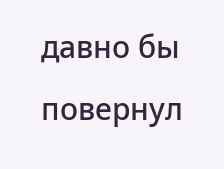давно бы повернул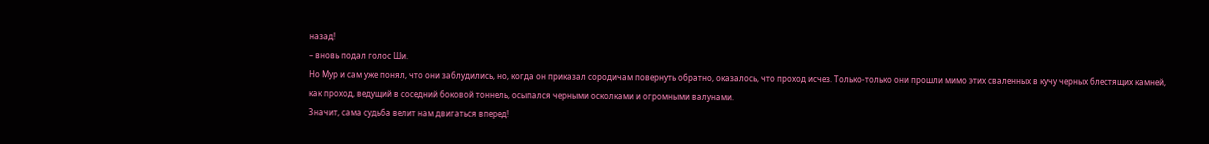назад!
– вновь подал голос Ши.
Но Мур и сам уже понял, что они заблудились, но, когда он приказал сородичам повернуть обратно, оказалось, что проход исчез. Только-только они прошли мимо этих сваленных в кучу черных блестящих камней, как проход, ведущий в соседний боковой тоннель, осыпался черными осколками и огромными валунами.
Значит, сама судьба велит нам двигаться вперед!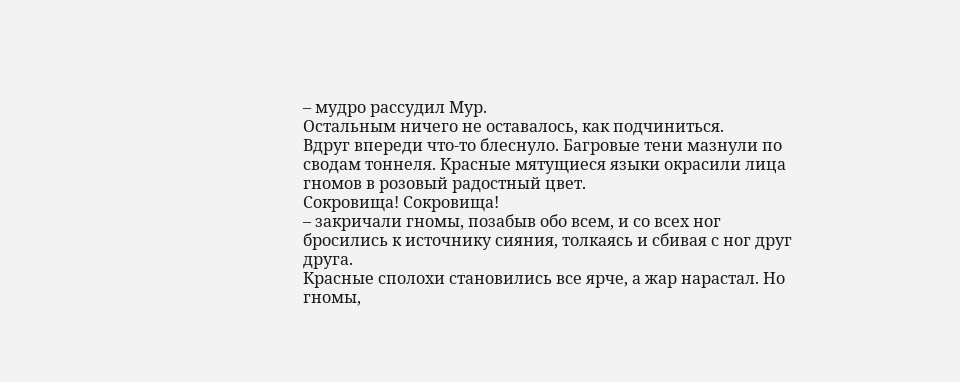– мудро рассудил Мур.
Остальным ничего не оставалось, как подчиниться.
Вдруг впереди что-то блеснуло. Багровые тени мазнули по сводам тоннеля. Красные мятущиеся языки окрасили лица гномов в розовый радостный цвет.
Сокровища! Сокровища!
– закричали гномы, позабыв обо всем, и со всех ног бросились к источнику сияния, толкаясь и сбивая с ног друг друга.
Красные сполохи становились все ярче, а жар нарастал. Но гномы,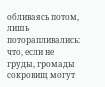обливаясь потом, лишь поторапливались: что, если не груды, громады сокровищ могут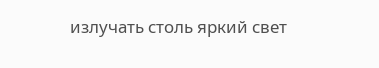излучать столь яркий свет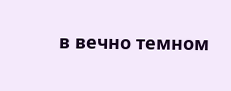в вечно темном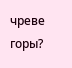чреве горы?